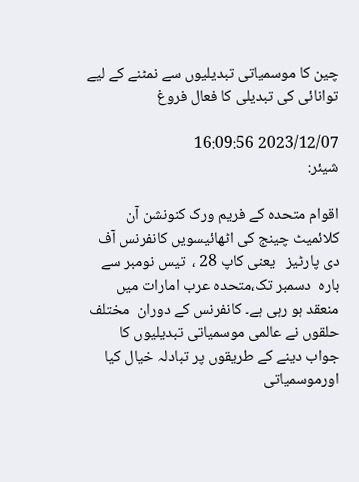چین کا موسمیاتی تبدیلیوں سے نمٹنے کے لیے توانائی کی تبدیلی کا فعال فروغ

2023/12/07 16:09:56
شیئر:

اقوام متحدہ کے فریم ورک کنونشن آن کلائمیٹ چینج کی اٹھائیسویں کانفرنس آف دی پارٹیز   یعنی کاپ 28 ،  تیس نومبر سے بارہ  دسمبر تک،متحدہ عرب امارات میں منعقد ہو رہی ہے۔ کانفرنس کے دوران  مختلف حلقوں نے عالمی موسمیاتی تبدیلیوں کا جواب دینے کے طریقوں پر تبادلہ خیال کیا اورموسمیاتی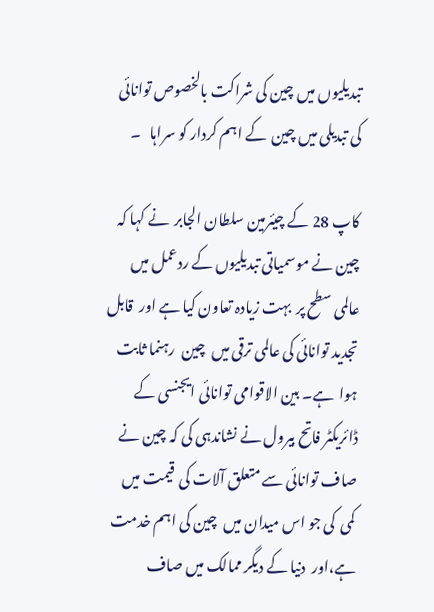تبدیلیوں میں چین کی شراکت بالخصوص توانائی کی تبدیلی میں چین  کے اہم کردار کو سراہا   ۔

کاپ 28 کے چیئرمین سلطان الجابر  نے کہا کہ چین نے موسمیاتی تبدیلیوں کے ردعمل میں عالمی سطح پر  بہت زیادہ تعاون کیا ہے اور  قابل تجدید توانائی کی عالمی ترقی میں  چین  رہنما ثابت ہوا  ہے۔ بین الاقوامی توانائی ایجنسی کے ڈائریکٹر فاتح بیرول نے نشاندہی کی کہ چین نے صاف توانائی سے متعلق آلات کی  قیمت میں کمی  کی جو اس میدان میں  چین کی اہم خدمت ہے،اور  دنیا کے دیگر ممالک میں صاف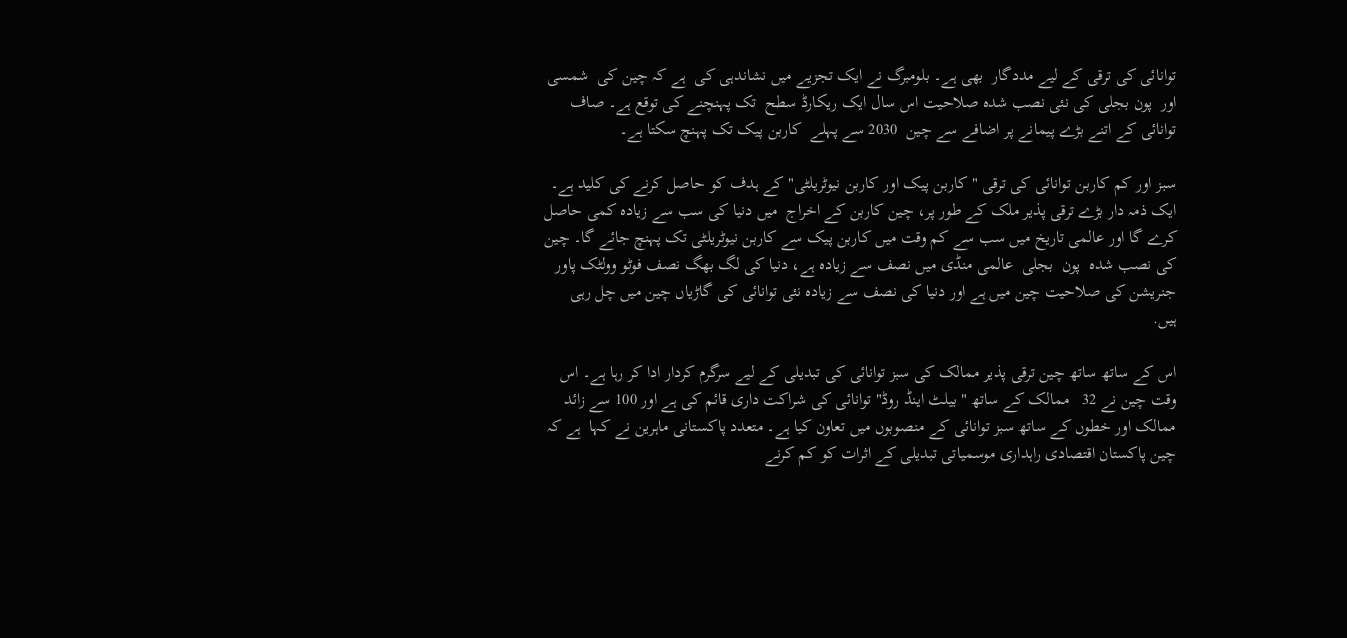توانائی کی ترقی کے لیے مددگار  بھی ہے۔ بلومبرگ نے ایک تجزیے میں نشاندہی کی  ہے کہ چین کی  شمسی اور  پون بجلی کی نئی نصب شدہ صلاحیت اس سال ایک ریکارڈ سطح  تک پہنچنے کی توقع ہے۔ صاف توانائی کے اتنے بڑے پیمانے پر اضافے سے چین  2030 سے پہلے  کاربن پیک تک پہنچ سکتا ہے۔

سبز اور کم کاربن توانائی کی ترقی " کاربن پیک اور کاربن نیوٹریلٹی" کے ہدف کو حاصل کرنے کی کلید ہے۔ ایک ذمہ دار بڑے ترقی پذیر ملک کے طور پر، چین کاربن کے اخراج  میں دنیا کی سب سے زیادہ کمی حاصل کرے گا اور عالمی تاریخ میں سب سے کم وقت میں کاربن پیک سے کاربن نیوٹریلٹی تک پہنچ جائے گا۔ چین کی نصب شدہ  پون  بجلی  عالمی منڈی میں نصف سے زیادہ ہے، دنیا کی لگ بھگ نصف فوٹو وولٹک پاور جنریشن کی صلاحیت چین میں ہے اور دنیا کی نصف سے زیادہ نئی توانائی کی گاڑیاں چین میں چل رہی  ہیں.

اس کے ساتھ ساتھ چین ترقی پذیر ممالک کی سبز توانائی کی تبدیلی کے لیے سرگرم کردار ادا کر رہا ہے۔ اس وقت چین نے 32   ممالک کے ساتھ " بیلٹ اینڈ روڈ" توانائی کی شراکت داری قائم کی ہے اور 100 سے زائد ممالک اور خطوں کے ساتھ سبز توانائی کے منصوبوں میں تعاون کیا ہے۔ متعدد پاکستانی ماہرین نے کہا  ہے کہ چین پاکستان اقتصادی راہداری موسمیاتی تبدیلی کے اثرات کو کم کرنے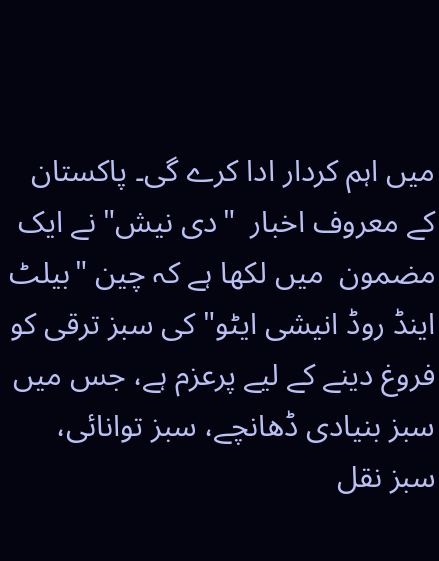میں اہم کردار ادا کرے گی۔ پاکستان کے معروف اخبار  "دی نیش" نے ایک  مضمون  میں لکھا ہے کہ چین "بیلٹ اینڈ روڈ انیشی ایٹو" کی سبز ترقی کو فروغ دینے کے لیے پرعزم ہے، جس میں سبز بنیادی ڈھانچے، سبز توانائی، سبز نقل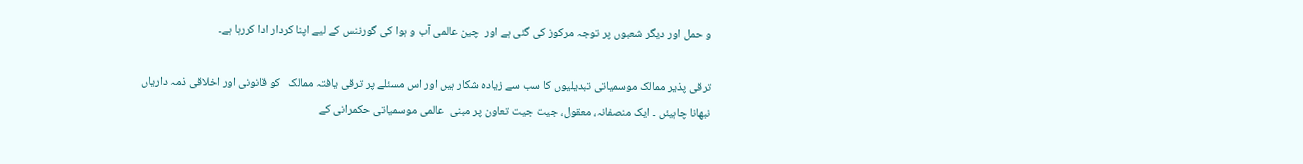و حمل اور دیگر شعبوں پر توجہ مرکوز کی گئی ہے اور  چین عالمی آب و ہوا کی گورننس کے لیے اپنا کردار ادا کررہا ہے۔

ترقی پذیر ممالک موسمیاتی تبدیلیوں کا سب سے زیادہ شکار ہیں اور اس مسئلے پر ترقی یافتہ ممالک   کو قانونی اور اخلاقی ذمہ داریاں نبھانا چاہیئں ۔ ایک منصفانہ، معقول، جیت جیت تعاون پر مبنی  عالمی موسمیاتی حکمرانی کے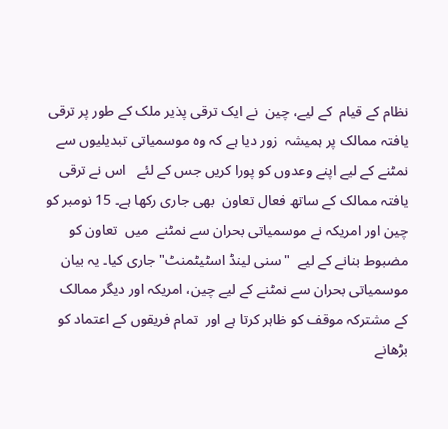نظام کے قیام  کے لیے، چین  نے ایک ترقی پذیر ملک کے طور پر ترقی یافتہ ممالک پر ہمیشہ  زور دیا ہے کہ وہ موسمیاتی تبدیلیوں سے نمٹنے کے لیے اپنے وعدوں کو پورا کریں جس کے لئے   اس نے ترقی یافتہ ممالک کے ساتھ فعال تعاون  بھی جاری رکھا ہے۔ 15 نومبر کو چین اور امریکہ نے موسمیاتی بحران سے نمٹنے  میں  تعاون کو مضبوط بنانے کے لیے  "سنی لینڈ اسٹیٹمنٹ" جاری کیا۔ یہ بیان موسمیاتی بحران سے نمٹنے کے لیے چین، امریکہ اور دیگر ممالک کے مشترکہ موقف کو ظاہر کرتا ہے اور  تمام فریقوں کے اعتماد کو بڑھانے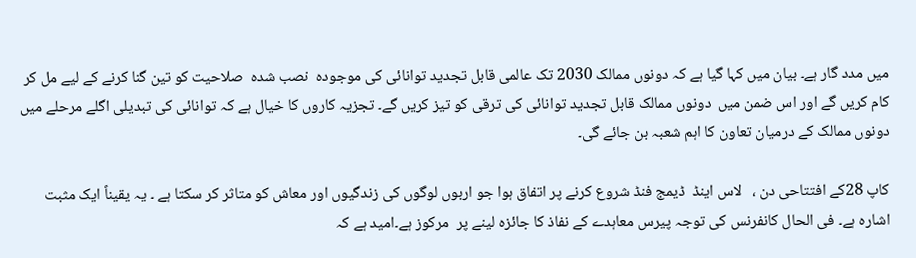میں مدد گار ہے۔ بیان میں کہا گیا ہے کہ دونوں ممالک 2030 تک عالمی قابل تجدید توانائی کی موجودہ  نصب شدہ  صلاحیت کو تین گنا کرنے کے لیے مل کر کام کریں گے اور اس ضمن میں  دونوں ممالک قابل تجدید توانائی کی ترقی کو تیز کریں گے۔ تجزیہ کاروں کا خیال ہے کہ توانائی کی تبدیلی اگلے مرحلے میں دونوں ممالک کے درمیان تعاون کا اہم شعبہ بن جائے گی۔

کاپ 28کے افتتاحی دن ،   لاس اینڈ  ڈیمج فنڈ شروع کرنے پر اتفاق ہوا جو اربوں لوگوں کی زندگیوں اور معاش کو متاثر کر سکتا ہے ۔ یہ یقیناً ایک مثبت اشارہ ہے۔ فی الحال کانفرنس کی توجہ پیرس معاہدے کے نفاذ کا جائزہ لینے پر  مرکوز ہے۔امید ہے کہ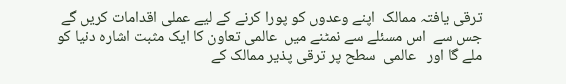ترقی یافتہ ممالک  اپنے وعدوں کو پورا کرنے کے لیے عملی اقدامات کریں گے جس سے  اس مسئلے سے نمٹنے میں  عالمی تعاون کا ایک مثبت اشارہ دنیا کو ملے گا اور   عالمی  سطح پر ترقی پذیر ممالک کے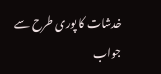خدشات کا پوری طرح سے جواب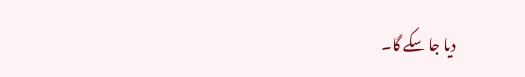دیا جا سکے گا۔